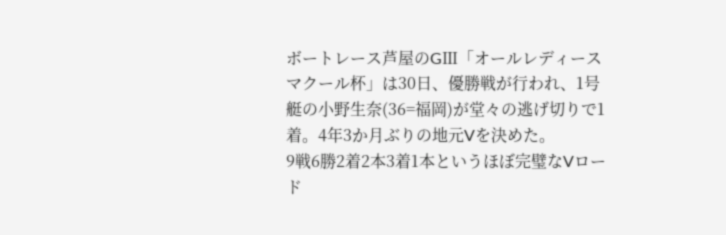ボートレース芦屋のGⅢ「オールレディース マクール杯」は30日、優勝戦が行われ、1号艇の小野生奈(36=福岡)が堂々の逃げ切りで1着。4年3か月ぶりの地元Vを決めた。
9戦6勝2着2本3着1本というほぼ完璧なVロード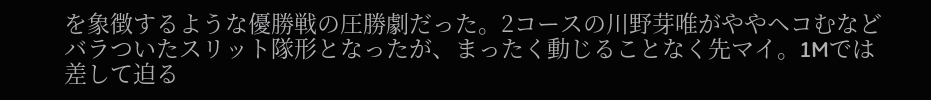を象徴するような優勝戦の圧勝劇だった。2コースの川野芽唯がややヘコむなどバラついたスリット隊形となったが、まったく動じることなく先マイ。1Mでは差して迫る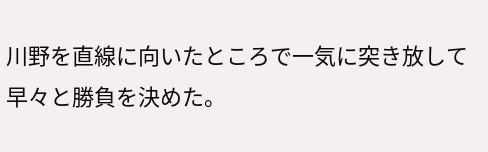川野を直線に向いたところで一気に突き放して早々と勝負を決めた。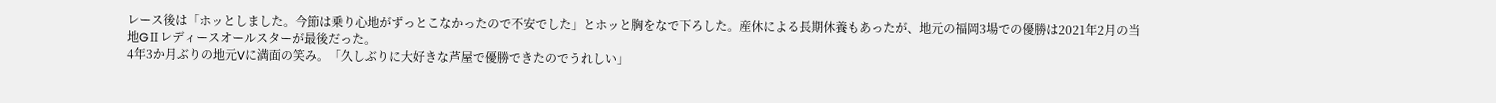レース後は「ホッとしました。今節は乗り心地がずっとこなかったので不安でした」とホッと胸をなで下ろした。産休による長期休養もあったが、地元の福岡3場での優勝は2021年2月の当地GⅡレディースオールスターが最後だった。
4年3か月ぶりの地元Vに満面の笑み。「久しぶりに大好きな芦屋で優勝できたのでうれしい」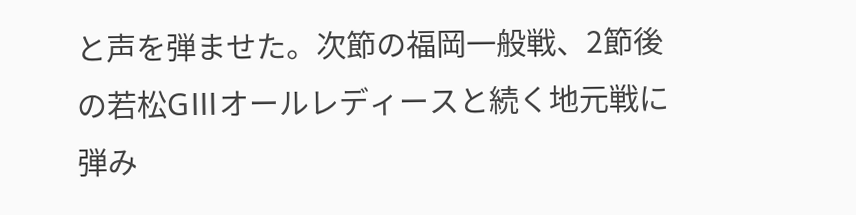と声を弾ませた。次節の福岡一般戦、2節後の若松GⅢオールレディースと続く地元戦に弾み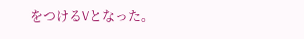をつけるVとなった。